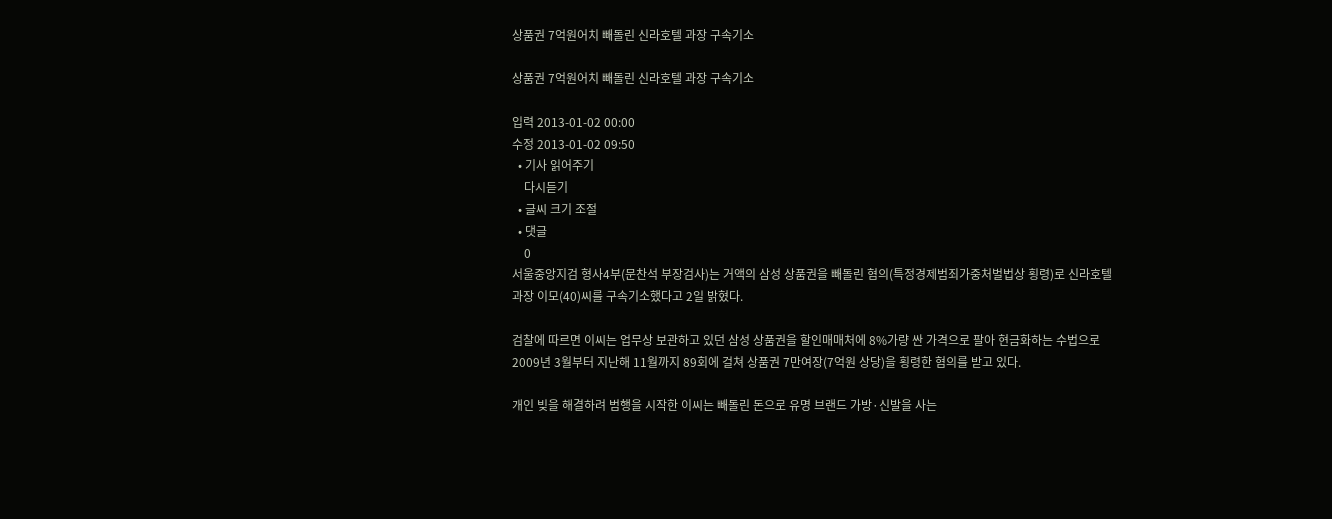상품권 7억원어치 빼돌린 신라호텔 과장 구속기소

상품권 7억원어치 빼돌린 신라호텔 과장 구속기소

입력 2013-01-02 00:00
수정 2013-01-02 09:50
  • 기사 읽어주기
    다시듣기
  • 글씨 크기 조절
  • 댓글
    0
서울중앙지검 형사4부(문찬석 부장검사)는 거액의 삼성 상품권을 빼돌린 혐의(특정경제범죄가중처벌법상 횡령)로 신라호텔 과장 이모(40)씨를 구속기소했다고 2일 밝혔다.

검찰에 따르면 이씨는 업무상 보관하고 있던 삼성 상품권을 할인매매처에 8%가량 싼 가격으로 팔아 현금화하는 수법으로 2009년 3월부터 지난해 11월까지 89회에 걸쳐 상품권 7만여장(7억원 상당)을 횡령한 혐의를 받고 있다.

개인 빚을 해결하려 범행을 시작한 이씨는 빼돌린 돈으로 유명 브랜드 가방·신발을 사는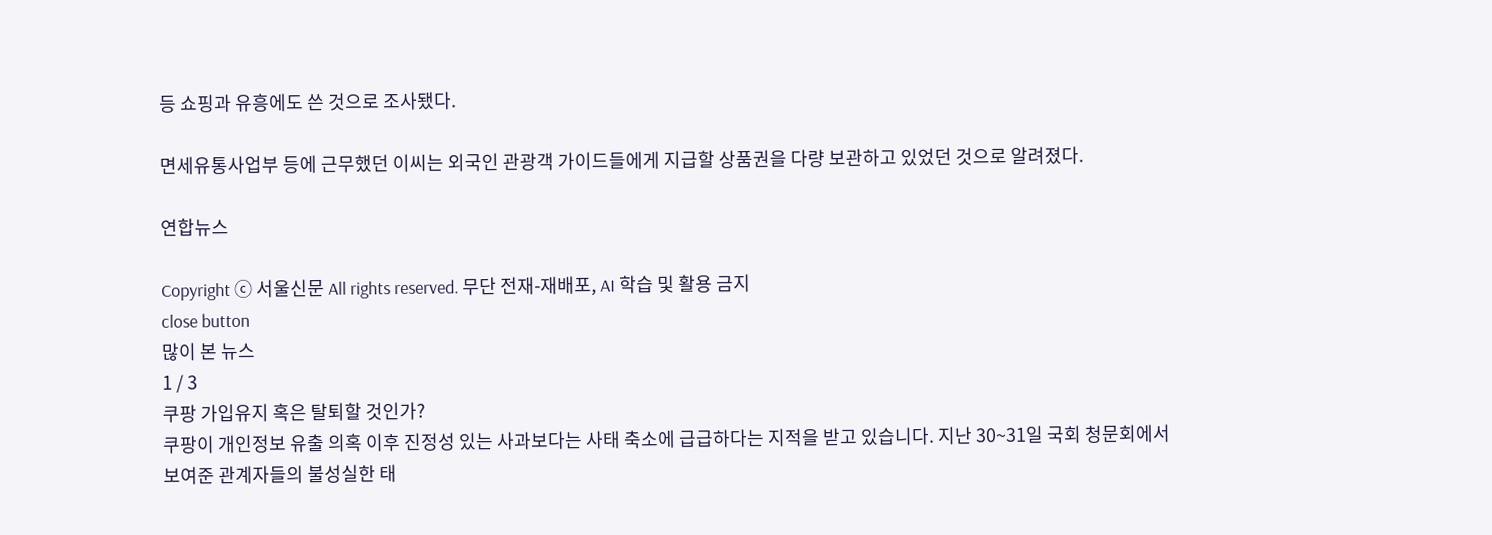등 쇼핑과 유흥에도 쓴 것으로 조사됐다.

면세유통사업부 등에 근무했던 이씨는 외국인 관광객 가이드들에게 지급할 상품권을 다량 보관하고 있었던 것으로 알려졌다.

연합뉴스

Copyright ⓒ 서울신문 All rights reserved. 무단 전재-재배포, AI 학습 및 활용 금지
close button
많이 본 뉴스
1 / 3
쿠팡 가입유지 혹은 탈퇴할 것인가?
쿠팡이 개인정보 유출 의혹 이후 진정성 있는 사과보다는 사태 축소에 급급하다는 지적을 받고 있습니다. 지난 30~31일 국회 청문회에서 보여준 관계자들의 불성실한 태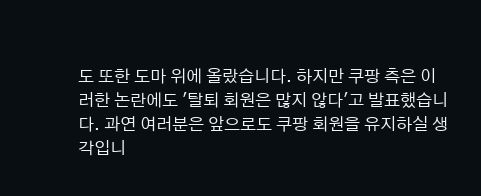도 또한 도마 위에 올랐습니다. 하지만 쿠팡 측은 이러한 논란에도 '탈퇴 회원은 많지 않다'고 발표했습니다. 과연 여러분은 앞으로도 쿠팡 회원을 유지하실 생각입니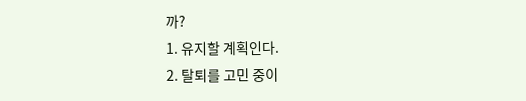까?
1. 유지할 계획인다.
2. 탈퇴를 고민 중이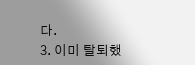다.
3. 이미 탈퇴했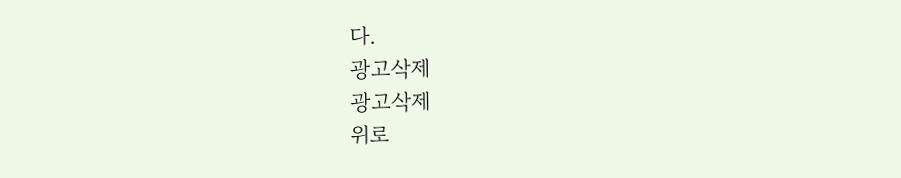다.
광고삭제
광고삭제
위로